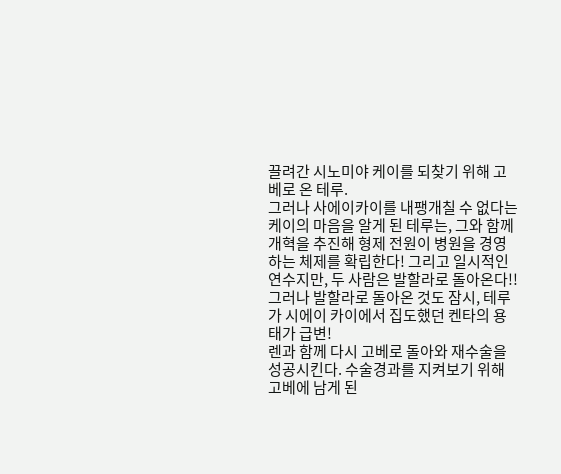끌려간 시노미야 케이를 되찾기 위해 고베로 온 테루.
그러나 사에이카이를 내팽개칠 수 없다는 케이의 마음을 알게 된 테루는, 그와 함께 개혁을 추진해 형제 전원이 병원을 경영하는 체제를 확립한다! 그리고 일시적인 연수지만, 두 사람은 발할라로 돌아온다!!
그러나 발할라로 돌아온 것도 잠시, 테루가 시에이 카이에서 집도했던 켄타의 용태가 급변!
렌과 함께 다시 고베로 돌아와 재수술을 성공시킨다. 수술경과를 지켜보기 위해 고베에 남게 된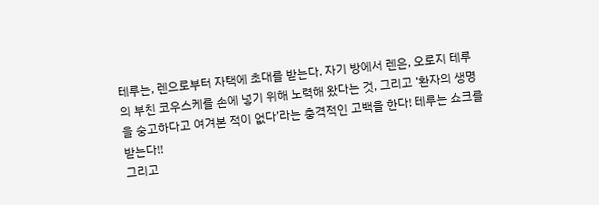테루는, 렌으로부터 자택에 초대를 받는다. 자기 방에서 렌은, 오로지 테루의 부친 코우스케를 손에 넣기 위해 노력해 왔다는 것, 그리고 ‘환자의 생명을 숭고하다고 여겨본 적이 없다’라는 충격적인 고백을 한다! 테루는 쇼크를 받는다!!
그리고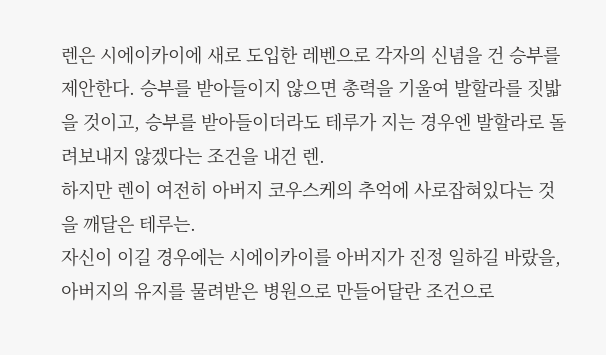렌은 시에이카이에 새로 도입한 레벤으로 각자의 신념을 건 승부를 제안한다. 승부를 받아들이지 않으면 총력을 기울여 발할라를 짓밟을 것이고, 승부를 받아들이더라도 테루가 지는 경우엔 발할라로 돌려보내지 않겠다는 조건을 내건 렌.
하지만 렌이 여전히 아버지 코우스케의 추억에 사로잡혀있다는 것을 깨달은 테루는.
자신이 이길 경우에는 시에이카이를 아버지가 진정 일하길 바랐을, 아버지의 유지를 물려받은 병원으로 만들어달란 조건으로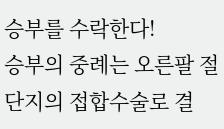승부를 수락한다!
승부의 중례는 오른팔 절단지의 접합수술로 결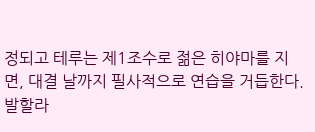정되고 테루는 제1조수로 젊은 히야마를 지면, 대결 날까지 필사적으로 연습을 거듭한다. 발할라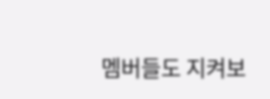멤버들도 지켜보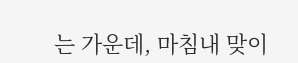는 가운데, 마침내 맞이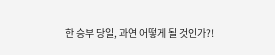한 승부 당일, 과연 어떻게 될 것인가?!